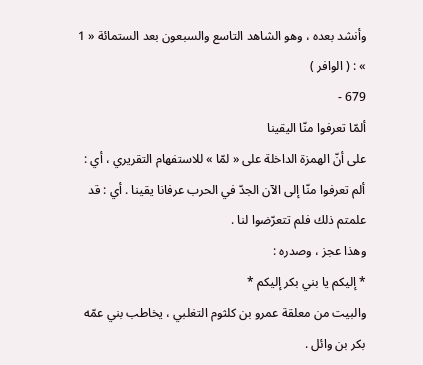وأنشد بعده ، وهو الشاهد التاسع والسبعون بعد الستمائة « 1 » : ( الوافر )
679 -
ألمّا تعرفوا منّا اليقينا
على أنّ الهمزة الداخلة على « لمّا » للاستفهام التقريري ، أي : ألم تعرفوا منّا إلى الآن الجدّ في الحرب عرفانا يقينا . أي : قد علمتم ذلك فلم تتعرّضوا لنا .
وهذا عجز ، وصدره :
* إليكم يا بني بكر إليكم *
والبيت من معلقة عمرو بن كلثوم التغلبي ، يخاطب بني عمّه بكر بن وائل .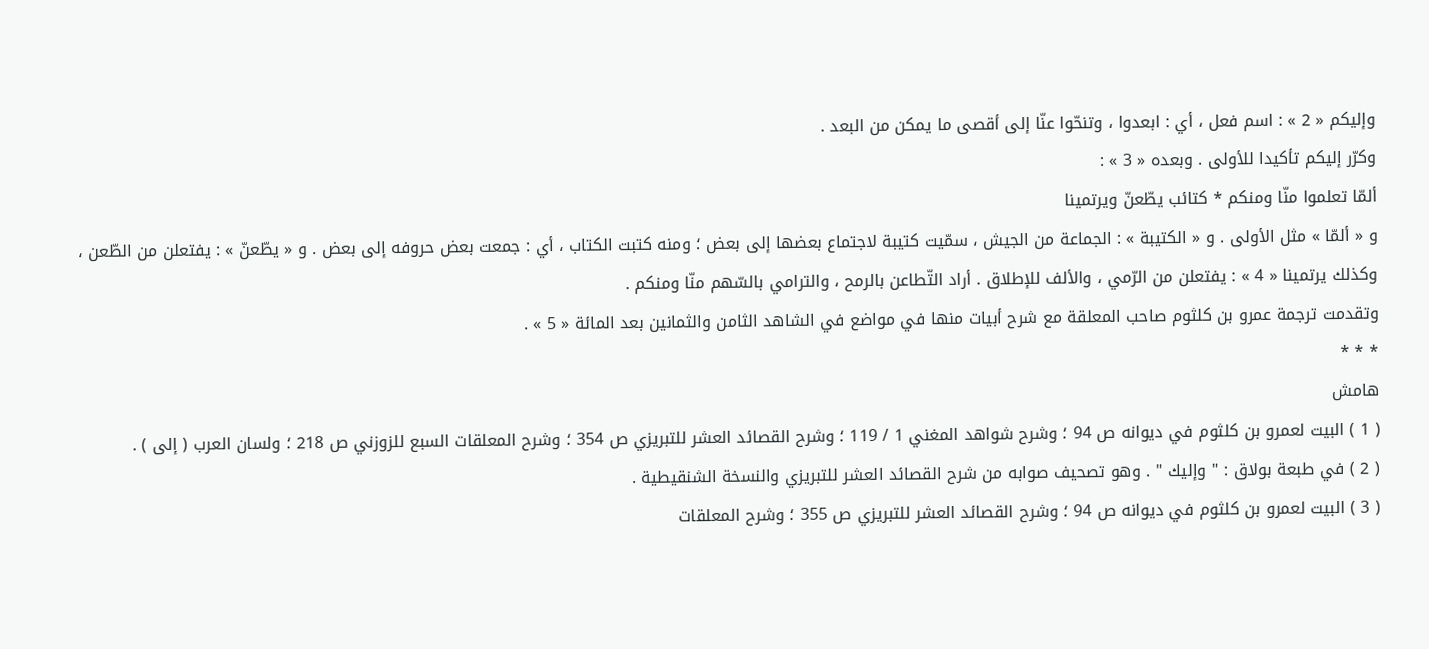وإليكم « 2 » : اسم فعل ، أي : ابعدوا ، وتنحّوا عنّا إلى أقصى ما يمكن من البعد .
وكرّر إليكم تأكيدا للأولى . وبعده « 3 » :
ألمّا تعلموا منّا ومنكم * كتائب يطّعنّ ويرتمينا
و « ألمّا » مثل الأولى . و « الكتيبة » : الجماعة من الجيش ، سمّيت كتيبة لاجتماع بعضها إلى بعض ؛ ومنه كتبت الكتاب ، أي : جمعت بعض حروفه إلى بعض . و « يطّعنّ » : يفتعلن من الطّعن ، وكذلك يرتمينا « 4 » : يفتعلن من الرّمي ، والألف للإطلاق . أراد التّطاعن بالرمح ، والترامي بالسّهم منّا ومنكم .
وتقدمت ترجمة عمرو بن كلثوم صاحب المعلقة مع شرح أبيات منها في مواضع في الشاهد الثامن والثمانين بعد المائة « 5 » .
* * *
هامش
( 1 ) البيت لعمرو بن كلثوم في ديوانه ص 94 ؛ وشرح شواهد المغني 1 / 119 ؛ وشرح القصائد العشر للتبريزي ص 354 ؛ وشرح المعلقات السبع للزوزني ص 218 ؛ ولسان العرب ( إلى ) .
( 2 ) في طبعة بولاق : " وإليك " . وهو تصحيف صوابه من شرح القصائد العشر للتبريزي والنسخة الشنقيطية .
( 3 ) البيت لعمرو بن كلثوم في ديوانه ص 94 ؛ وشرح القصائد العشر للتبريزي ص 355 ؛ وشرح المعلقات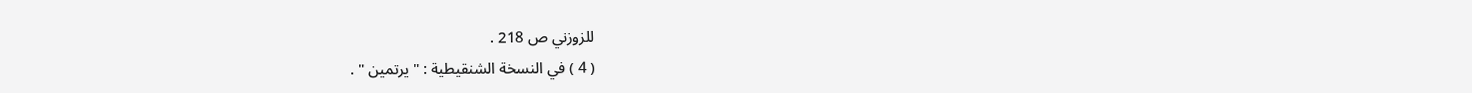للزوزني ص 218 .
( 4 ) في النسخة الشنقيطية : " يرتمين " .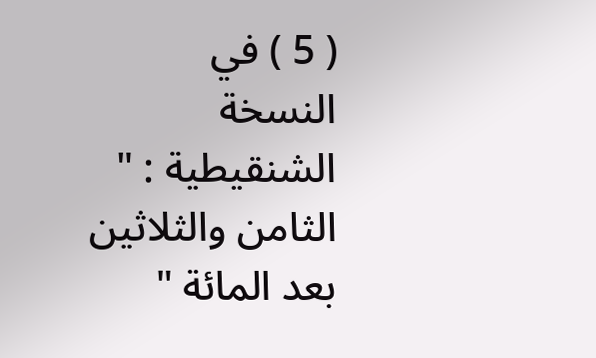( 5 ) في النسخة الشنقيطية : " الثامن والثلاثين بعد المائة "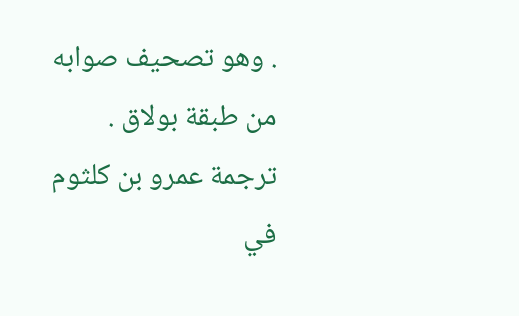. وهو تصحيف صوابه من طبقة بولاق .
ترجمة عمرو بن كلثوم في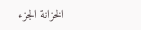الخزانة الجزء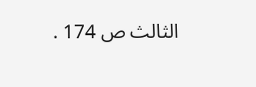الثالث ص 174 .